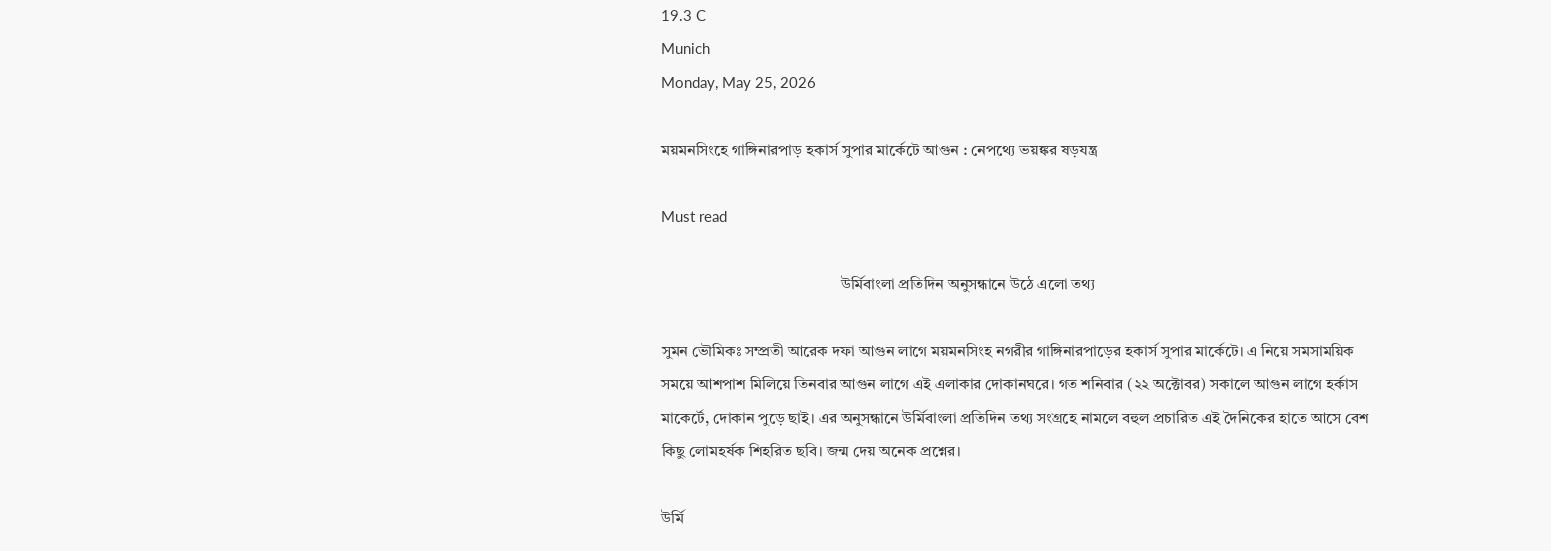19.3 C
Munich
Monday, May 25, 2026

ময়মনসিংহে গাঙ্গিনারপাড় হকার্স সুপার মার্কেটে আগুন : নেপথ্যে ভয়ঙ্কর ষড়যন্ত্র

Must read

                                              উর্মিবাংলা প্রতিদিন অনুসন্ধানে উঠে এলো তথ্য

সুমন ভৌমিকঃ সম্প্রতী আরেক দফা আগুন লাগে ময়মনসিংহ নগরীর গাঙ্গিনারপাড়ের হকার্স সুপার মার্কেটে। এ নিয়ে সমসাময়িক সময়ে আশপাশ মিলিয়ে তিনবার আগুন লাগে এই এলাকার দোকানঘরে। গত শনিবার (২২ অক্টোবর) সকালে আগুন লাগে হর্কাস মাকের্টে, দোকান পুড়ে ছাই। এর অনুসন্ধানে উর্মিবাংলা প্রতিদিন তথ্য সংগ্রহে নামলে বহুল প্রচারিত এই দৈনিকের হাতে আসে বেশ কিছু লোমহর্ষক শিহরিত ছবি। জন্ম দেয় অনেক প্রশ্নের।

উর্মি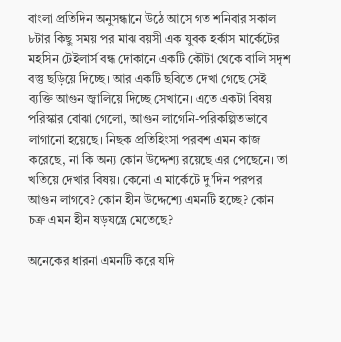বাংলা প্রতিদিন অনুসন্ধানে উঠে আসে গত শনিবার সকাল ৮টার কিছু সময় পর মাঝ বয়সী এক যুবক হর্কাস মার্কেটের মহসিন টেইলার্স বন্ধ দোকানে একটি কৌটা থেকে বালি সদৃশ বস্তু ছড়িয়ে দিচ্ছে। আর একটি ছবিতে দেখা গেছে সেই ব্যক্তি আগুন জ্বালিয়ে দিচ্ছে সেখানে। এতে একটা বিষয় পরিস্কার বোঝা গেলো, আগুন লাগেনি-পরিকল্পিতভাবে লাগানো হয়েছে। নিছক প্রতিহিংসা পরবশ এমন কাজ করেছে, না কি অন্য কোন উদ্দেশ্য রয়েছে এর পেছেনে। তা খতিয়ে দেখার বিষয়। কেনো এ মার্কেটে দু’দিন পরপর আগুন লাগবে? কোন হীন উদ্দেশ্যে এমনটি হচ্ছে? কোন চক্র এমন হীন ষড়যন্ত্রে মেতেছে?

অনেকের ধারনা এমনটি করে যদি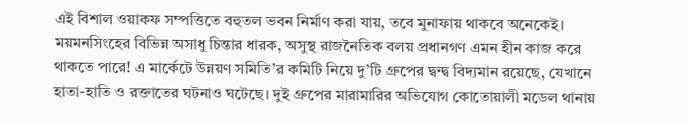এই বিশাল ওয়াকফ সম্পত্তিতে বহুতল ভবন নির্মাণ করা যায়, তবে মুনাফায় থাকবে অনেকেই। ময়মনসিংহের বিভিন্ন অসাধু চিন্তার ধারক, অসুস্থ রাজনৈতিক বলয় প্রধানগণ এমন হীন কাজ করে থাকতে পারে! এ মার্কেটে উন্নয়ণ সমিতি’র কমিটি নিয়ে দু’টি গ্রুপের দ্বন্দ্ব বিদ্যমান রয়েছে, যেখানে হাতা-হাতি ও রক্তাতের ঘটনাও ঘটেছে। দুই গ্রুপের মারামারির অভিযোগ কোতোয়ালী মডেল থানায়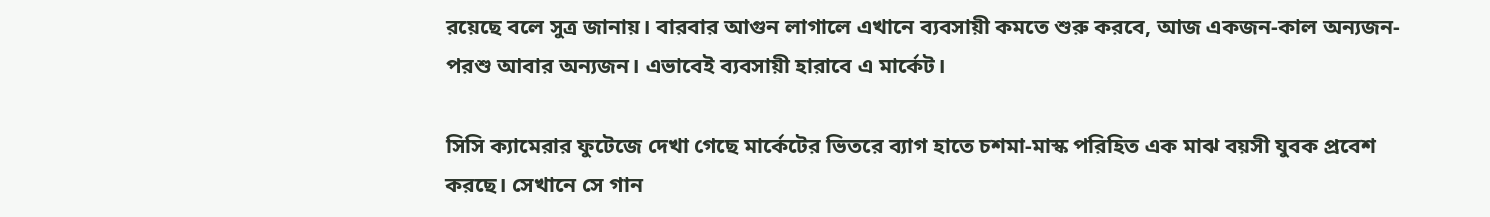রয়েছে বলে সুত্র জানায়। বারবার আগুন লাগালে এখানে ব্যবসায়ী কমতে শুরু করবে, আজ একজন-কাল অন্যজন-পরশু আবার অন্যজন। এভাবেই ব্যবসায়ী হারাবে এ মার্কেট।

সিসি ক্যামেরার ফুটেজে দেখা গেছে মার্কেটের ভিতরে ব্যাগ হাতে চশমা-মাস্ক পরিহিত এক মাঝ বয়সী যুবক প্রবেশ করছে। সেখানে সে গান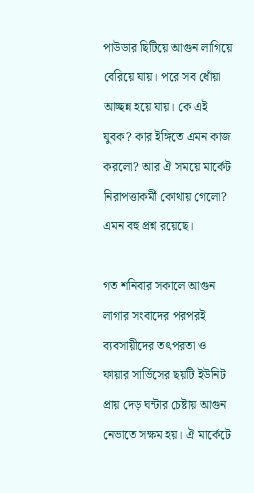পাউডার ছিটিয়ে আগুন লাগিয়ে বেরিয়ে যায়। পরে সব ধোঁয়া আচ্ছন্ন হয়ে যায়। কে এই যুবক? কার ইঙ্গিতে এমন কাজ করলো? আর ঐ সময়ে মার্কেট নিরাপত্তাকর্মী কোথায় গেলো? এমন বহু প্রশ্ন রয়েছে।

গত শনিবার সকালে আগুন লাগার সংবাদের পরপরই ব্যবসায়ীদের তৎপরতা ও ফায়ার সার্ভিসের ছয়টি ইউনিট প্রায় দেড় ঘন্টার চেষ্টায় আগুন নেভাতে সক্ষম হয়। ঐ মার্কেটে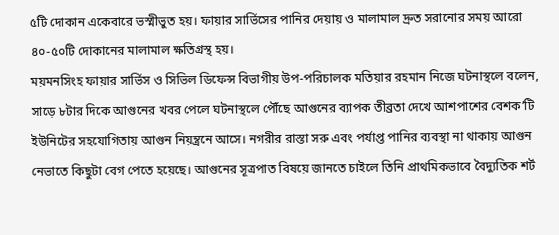৫টি দোকান একেবারে ভস্মীভুত হয়। ফায়ার সার্ভিসের পানির দেয়ায় ও মালামাল দ্রুত সরানোর সময় আরো ৪০-৫০টি দোকানের মালামাল ক্ষতিগ্রস্থ হয়।
ময়মনসিংহ ফায়ার সার্ভিস ও সিভিল ডিফেন্স বিভাগীয় উপ-পরিচালক মতিয়ার রহমান নিজে ঘটনাস্থলে বলেন, সাড়ে ৮টার দিকে আগুনের খবর পেলে ঘটনাস্থলে পৌঁছে আগুনের ব্যাপক তীব্রতা দেখে আশপাশের বেশক’টি ইউনিটের সহযোগিতায় আগুন নিয়ন্ত্রনে আসে। নগরীর রাস্তা সরু এবং পর্যাপ্ত পানির ব্যবস্থা না থাকায় আগুন নেভাতে কিছুটা বেগ পেতে হয়েছে। আগুনের সূত্রপাত বিষয়ে জানতে চাইলে তিনি প্রাথমিকভাবে বৈদ্যুতিক শর্ট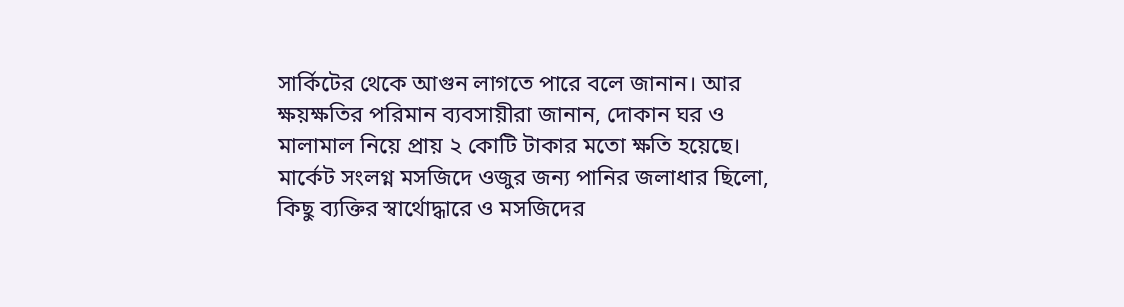সার্কিটের থেকে আগুন লাগতে পারে বলে জানান। আর ক্ষয়ক্ষতির পরিমান ব্যবসায়ীরা জানান, দোকান ঘর ও মালামাল নিয়ে প্রায় ২ কোটি টাকার মতো ক্ষতি হয়েছে।
মার্কেট সংলগ্ন মসজিদে ওজুর জন্য পানির জলাধার ছিলো, কিছু ব্যক্তির স্বার্থোদ্ধারে ও মসজিদের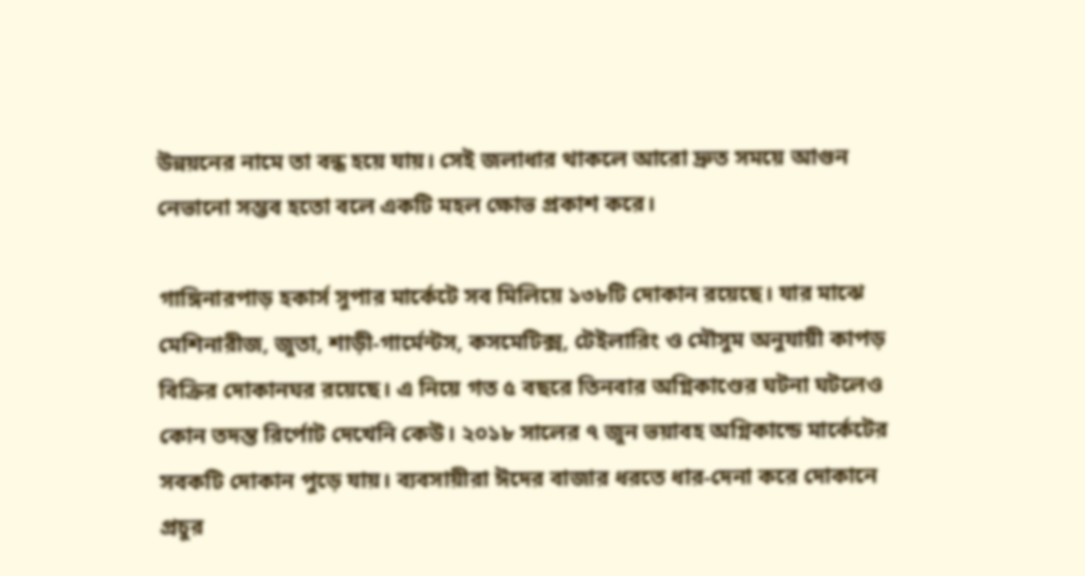উন্নয়নের নামে তা বন্ধ হয়ে যায়। সেই জলাধার থাকলে আরো দ্রুত সময়ে আগুন নেভানো সম্ভব হতো বলে একটি মহল ক্ষোভ প্রকাশ করে।

গাঙ্গিনারপাড় হকার্স সুপার মার্কেটে সব মিলিয়ে ১৩৮টি দোকান রয়েছে। যার মাঝে মেশিনারীজ, জুতা, শাড়ী-গার্মেন্টস, কসমেটিক্স, টেইলারিং ও মৌসুম অনুযায়ী কাপড় বিক্রির দোকানঘর রয়েছে। এ নিয়ে গত ৫ বছরে তিনবার অগ্নিকাণ্ডের ঘটনা ঘটলেও কোন তদন্ত রির্পোট দেখেনি কেউ। ২০১৮ সালের ৭ জুন ভয়াবহ অগ্নিকান্ডে মার্কেটের সবকটি দোকান পুড়ে যায়। ব্যবসায়ীরা ঈদের বাজার ধরতে ধার-দেনা করে দোকানে প্রচুর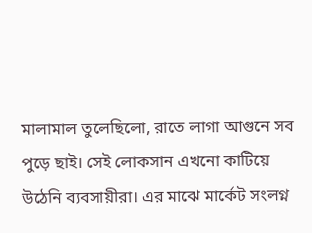মালামাল তুলেছিলো, রাতে লাগা আগুনে সব পুড়ে ছাই। সেই লোকসান এখনো কাটিয়ে উঠেনি ব্যবসায়ীরা। এর মাঝে মার্কেট সংলগ্ন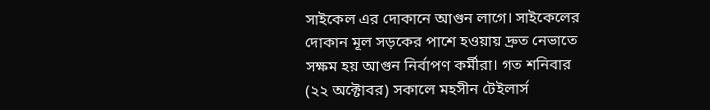সাইকেল এর দোকানে আগুন লাগে। সাইকেলের দোকান মূল সড়কের পাশে হওয়ায় দ্রুত নেভাতে সক্ষম হয় আগুন নির্বাপণ কর্মীরা। গত শনিবার (২২ অক্টোবর) সকালে মহসীন টেইলার্স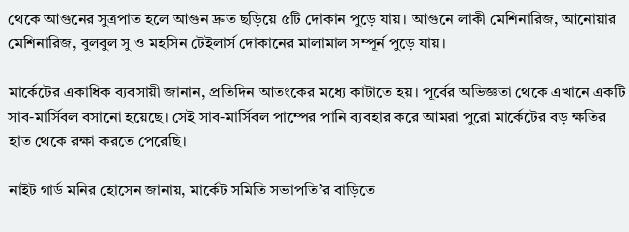থেকে আগুনের সুত্রপাত হলে আগুন দ্রুত ছড়িয়ে ৫টি দোকান পুড়ে যায়। আগুনে লাকী মেশিনারিজ, আনোয়ার মেশিনারিজ, বুলবুল সু ও মহসিন টেইলার্স দোকানের মালামাল সম্পূর্ন পুড়ে যায়।

মার্কেটের একাধিক ব্যবসায়ী জানান, প্রতিদিন আতংকের মধ্যে কাটাতে হয়। পূর্বের অভিজ্ঞতা থেকে এখানে একটি সাব-মার্সিবল বসানো হয়েছে। সেই সাব-মার্সিবল পাম্পের পানি ব্যবহার করে আমরা পুরো মার্কেটের বড় ক্ষতির হাত থেকে রক্ষা করতে পেরেছি।

নাইট গার্ড মনির হোসেন জানায়, মার্কেট সমিতি সভাপতি’র বাড়িতে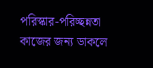পরিস্কার-পরিচ্ছন্নতা কাজের জন্য ডাকলে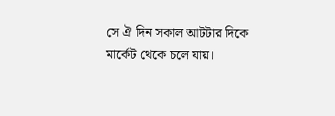সে ঐ দিন সকাল আটটার দিকে মার্কেট থেকে চলে যায়।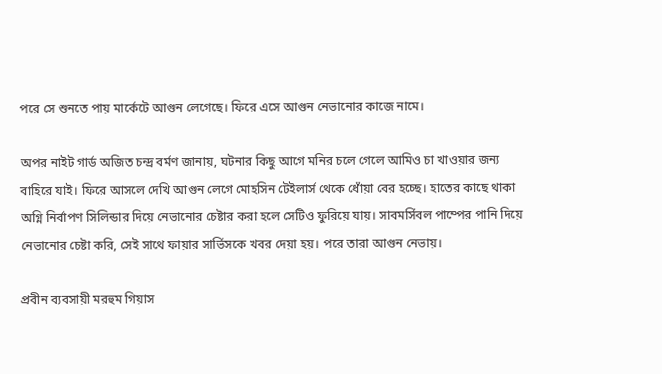পরে সে শুনতে পায় মার্কেটে আগুন লেগেছে। ফিরে এসে আগুন নেভানোর কাজে নামে।

অপর নাইট গার্ড অজিত চন্দ্র বর্মণ জানায়, ঘটনার কিছু আগে মনির চলে গেলে আমিও চা খাওয়ার জন্য বাহিরে যাই। ফিরে আসলে দেখি আগুন লেগে মোহসিন টেইলার্স থেকে ধোঁয়া বের হচ্ছে। হাতের কাছে থাকা অগ্নি নির্বাপণ সিলিন্ডার দিয়ে নেভানোর চেষ্টার করা হলে সেটিও ফুরিয়ে যায়। সাবমর্সিবল পাম্পের পানি দিয়ে নেভানোর চেষ্টা করি, সেই সাথে ফায়ার সার্ভিসকে খবর দেয়া হয়। পরে তারা আগুন নেভায়।

প্রবীন ব্যবসায়ী মরহুম গিয়াস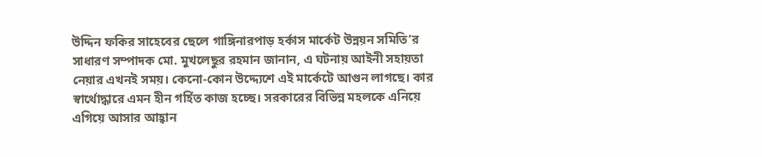উদ্দিন ফকির সাহেবের ছেলে গাঙ্গিনারপাড় হর্কাস মার্কেট উন্নয়ন সমিতি’র সাধারণ সম্পাদক মো. মুখলেছুর রহমান জানান, এ ঘটনায় আইনী সহায়তা নেয়ার এখনই সময়। কেনো-কোন উদ্দ্যেশে এই মার্কেটে আগুন লাগছে। কার স্বার্থোদ্ধারে এমন হীন গর্হিত কাজ হচ্ছে। সরকারের বিভিন্ন মহলকে এনিয়ে এগিয়ে আসার আহ্বান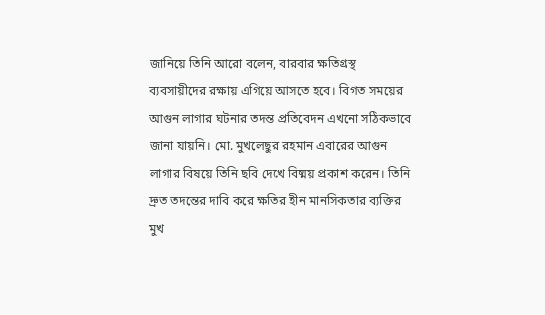জানিয়ে তিনি আরো বলেন, বারবার ক্ষতিগ্রস্থ ব্যবসায়ীদের রক্ষায় এগিয়ে আসতে হবে। বিগত সময়ের আগুন লাগার ঘটনার তদন্ত প্রতিবেদন এখনো সঠিকভাবে জানা যায়নি। মো. মুখলেছুর রহমান এবারের আগুন লাগার বিষয়ে তিনি ছবি দেখে বিষ্ময় প্রকাশ করেন। তিনি দ্রুত তদন্তের দাবি করে ক্ষতির হীন মানসিকতার ব্যক্তির মুখ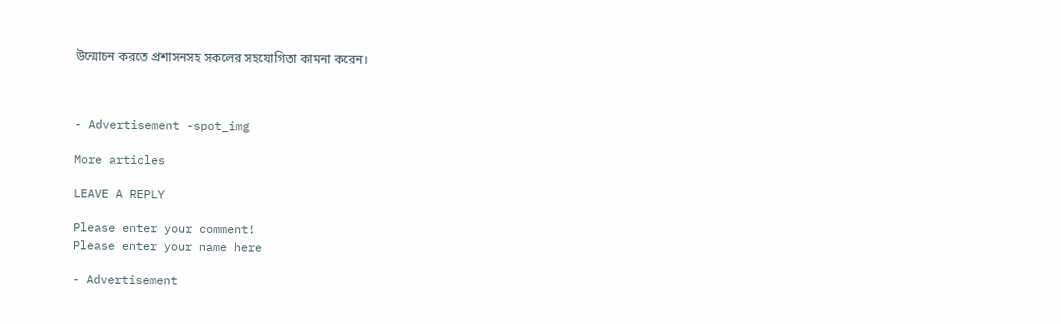উন্মোচন করতে প্রশাসনসহ সকলের সহযোগিতা কামনা করেন।



- Advertisement -spot_img

More articles

LEAVE A REPLY

Please enter your comment!
Please enter your name here

- Advertisement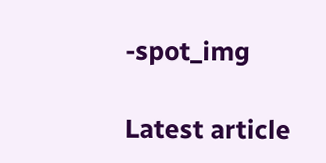-spot_img

Latest article